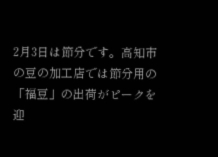2月3日は節分です。高知市の豆の加工店では節分用の「福豆」の出荷がピークを迎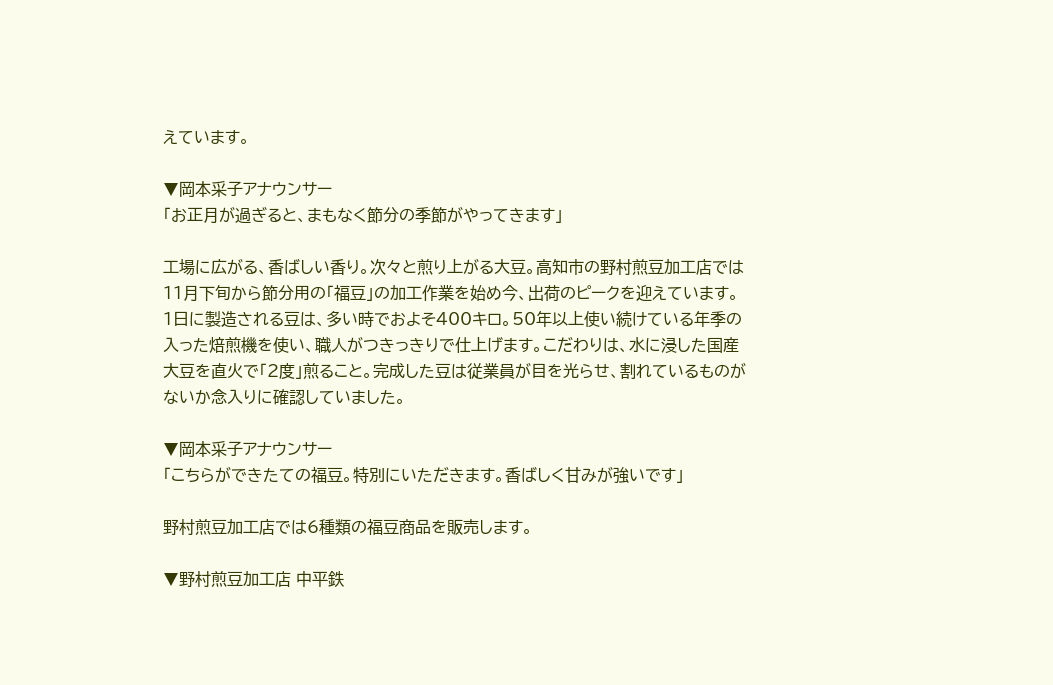えています。

▼岡本采子アナウンサー
「お正月が過ぎると、まもなく節分の季節がやってきます」

工場に広がる、香ばしい香り。次々と煎り上がる大豆。高知市の野村煎豆加工店では11月下旬から節分用の「福豆」の加工作業を始め今、出荷のピークを迎えています。1日に製造される豆は、多い時でおよそ400キロ。50年以上使い続けている年季の入った焙煎機を使い、職人がつきっきりで仕上げます。こだわりは、水に浸した国産大豆を直火で「2度」煎ること。完成した豆は従業員が目を光らせ、割れているものがないか念入りに確認していました。

▼岡本采子アナウンサー
「こちらができたての福豆。特別にいただきます。香ばしく甘みが強いです」

野村煎豆加工店では6種類の福豆商品を販売します。

▼野村煎豆加工店 中平鉄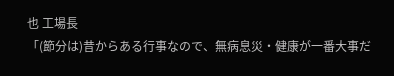也 工場長
「(節分は)昔からある行事なので、無病息災・健康が一番大事だ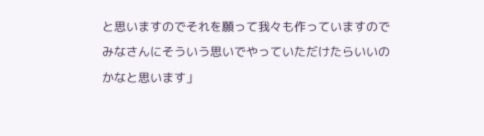と思いますのでそれを願って我々も作っていますのでみなさんにそういう思いでやっていただけたらいいのかなと思います」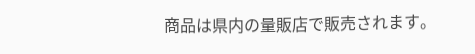商品は県内の量販店で販売されます。